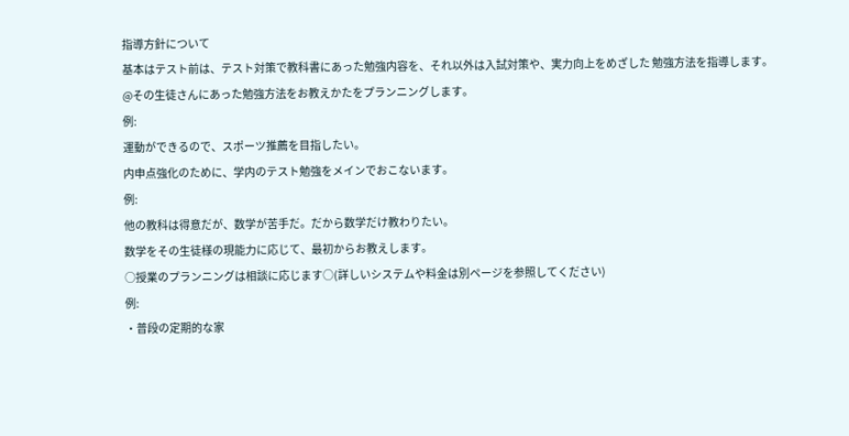指導方針について
基本はテスト前は、テスト対策で教科書にあった勉強内容を、それ以外は入試対策や、実力向上をめざした 勉強方法を指導します。
@その生徒さんにあった勉強方法をお教えかたをプランニングします。
例:
運動ができるので、スポーツ推薦を目指したい。
内申点強化のために、学内のテスト勉強をメインでおこないます。
例:
他の教科は得意だが、数学が苦手だ。だから数学だけ教わりたい。
数学をその生徒様の現能力に応じて、最初からお教えします。
○授業のプランニングは相談に応じます○(詳しいシステムや料金は別ページを参照してください)
例:
・普段の定期的な家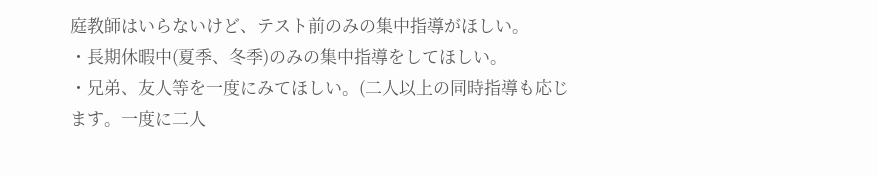庭教師はいらないけど、テスト前のみの集中指導がほしい。
・長期休暇中(夏季、冬季)のみの集中指導をしてほしい。
・兄弟、友人等を一度にみてほしい。(二人以上の同時指導も応じます。一度に二人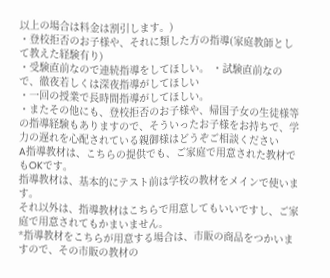以上の場合は料金は割引します。)
・登校拒否のお子様や、それに類した方の指導(家庭教師として教えた経験有り)
・受験直前なので連続指導をしてほしい。 ・試験直前なので、徹夜若しくは深夜指導がしてほしい
・一回の授業で長時間指導がしてほしい。
・またその他にも、登校拒否のお子様や、帰国子女の生徒様等の指導経験もありますので、そういったお子様をお持ちで、学力の遅れを心配されている親御様はどうぞご相談ください
A指導教材は、こちらの提供でも、ご家庭で用意された教材でもOKです。
指導教材は、基本的にテスト前は学校の教材をメインで使います。
それ以外は、指導教材はこちらで用意してもいいですし、ご家庭で用意されてもかまいません。
*指導教材をこちらが用意する場合は、市販の商品をつかいますので、その市販の教材の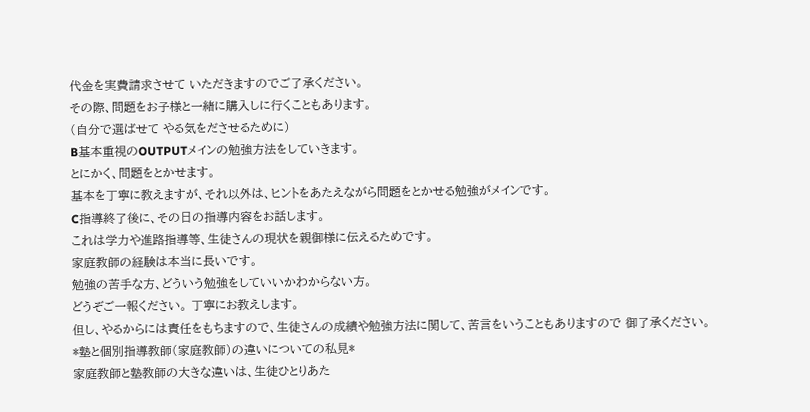代金を実費請求させて いただきますのでご了承ください。
その際、問題をお子様と一緒に購入しに行くこともあります。
(自分で選ばせて やる気をださせるために)
B基本重視のOUTPUTメインの勉強方法をしていきます。
とにかく、問題をとかせます。
基本を丁寧に教えますが、それ以外は、ヒントをあたえながら問題をとかせる勉強がメインです。
C指導終了後に、その日の指導内容をお話します。
これは学力や進路指導等、生徒さんの現状を親御様に伝えるためです。
家庭教師の経験は本当に長いです。
勉強の苦手な方、どういう勉強をしていいかわからない方。
どうぞご一報ください。 丁寧にお教えします。
但し、やるからには責任をもちますので、生徒さんの成績や勉強方法に関して、苦言をいうこともありますので 御了承ください。
*塾と個別指導教師(家庭教師)の違いについての私見*
家庭教師と塾教師の大きな違いは、生徒ひとりあた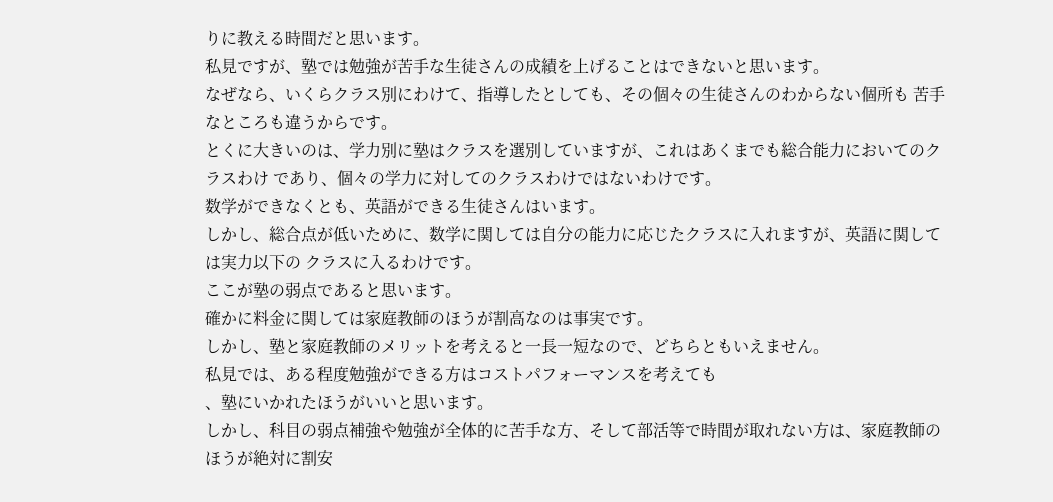りに教える時間だと思います。
私見ですが、塾では勉強が苦手な生徒さんの成績を上げることはできないと思います。
なぜなら、いくらクラス別にわけて、指導したとしても、その個々の生徒さんのわからない個所も 苦手なところも違うからです。
とくに大きいのは、学力別に塾はクラスを選別していますが、これはあくまでも総合能力においてのクラスわけ であり、個々の学力に対してのクラスわけではないわけです。
数学ができなくとも、英語ができる生徒さんはいます。
しかし、総合点が低いために、数学に関しては自分の能力に応じたクラスに入れますが、英語に関しては実力以下の クラスに入るわけです。
ここが塾の弱点であると思います。
確かに料金に関しては家庭教師のほうが割高なのは事実です。
しかし、塾と家庭教師のメリットを考えると一長一短なので、どちらともいえません。
私見では、ある程度勉強ができる方はコストパフォーマンスを考えても
、塾にいかれたほうがいいと思います。
しかし、科目の弱点補強や勉強が全体的に苦手な方、そして部活等で時間が取れない方は、家庭教師のほうが絶対に割安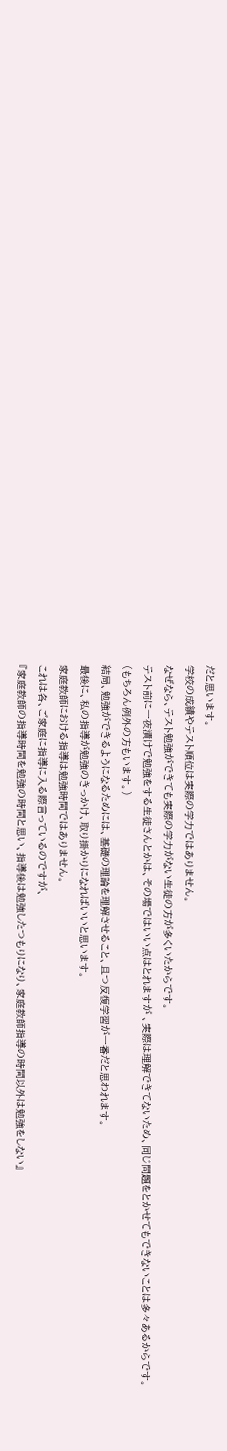だと思います。
学校の成績やテスト順位は実際の学力ではありません。
なぜなら、テスト勉強ができても実際の学力がない生徒の方が多くいたからです。
テスト前に一夜漬けで勉強をする生徒さんとかは、その場ではいい点はとれますが 、実際は理解できてないため、同じ問題をとかせてもできないことは多々あるからです。
(もちろん例外の方もいます。)
結局、勉強ができるようになるためには、基礎の理論を理解させること、且つ反復学習が一番だと思われます。
最後に、私の指導が勉強のきっかけ、取り掛かりになればいいと思います。
家庭教師における指導は勉強時間ではありません。
これは各、ご家庭に指導に入る際言っているのですが、
『家庭教師の指導時間を勉強の時間と思い、指導後は勉強したつもりになり、家庭教師指導の時間以外は勉強をしない』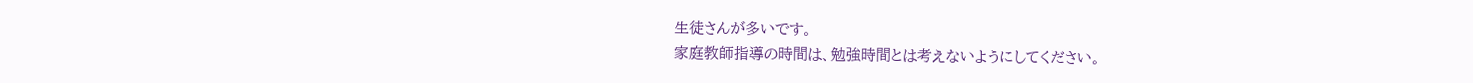生徒さんが多いです。
家庭教師指導の時間は、勉強時間とは考えないようにしてください。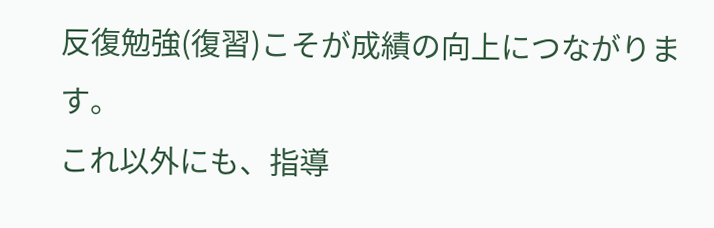反復勉強(復習)こそが成績の向上につながります。
これ以外にも、指導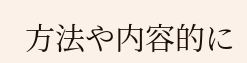方法や内容的に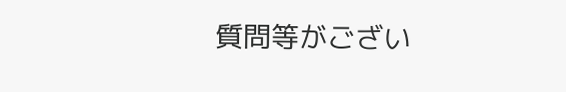質問等がござい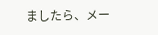ましたら、メー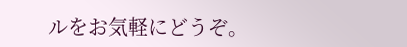ルをお気軽にどうぞ。